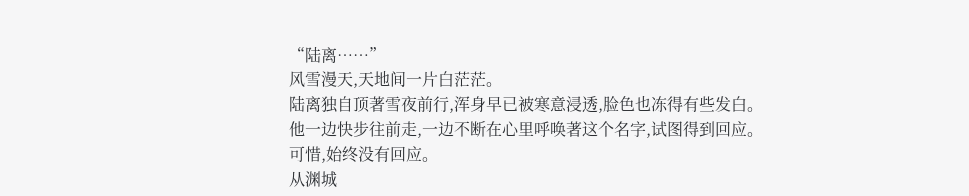“陆离……”
风雪漫天,天地间一片白茫茫。
陆离独自顶著雪夜前行,浑身早已被寒意浸透,脸色也冻得有些发白。
他一边快步往前走,一边不断在心里呼唤著这个名字,试图得到回应。
可惜,始终没有回应。
从渊城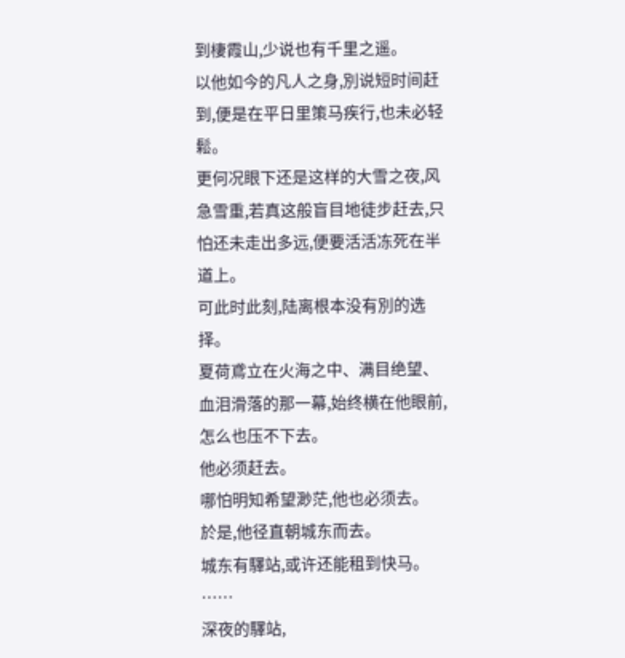到棲霞山,少说也有千里之遥。
以他如今的凡人之身,別说短时间赶到,便是在平日里策马疾行,也未必轻鬆。
更何况眼下还是这样的大雪之夜,风急雪重,若真这般盲目地徒步赶去,只怕还未走出多远,便要活活冻死在半道上。
可此时此刻,陆离根本没有別的选择。
夏荷鳶立在火海之中、满目绝望、血泪滑落的那一幕,始终横在他眼前,怎么也压不下去。
他必须赶去。
哪怕明知希望渺茫,他也必须去。
於是,他径直朝城东而去。
城东有驛站,或许还能租到快马。
……
深夜的驛站,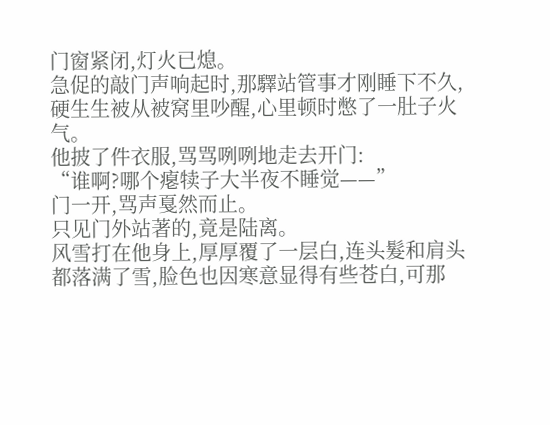门窗紧闭,灯火已熄。
急促的敲门声响起时,那驛站管事才刚睡下不久,硬生生被从被窝里吵醒,心里顿时憋了一肚子火气。
他披了件衣服,骂骂咧咧地走去开门:
“谁啊?哪个瘪犊子大半夜不睡觉——”
门一开,骂声戛然而止。
只见门外站著的,竟是陆离。
风雪打在他身上,厚厚覆了一层白,连头髮和肩头都落满了雪,脸色也因寒意显得有些苍白,可那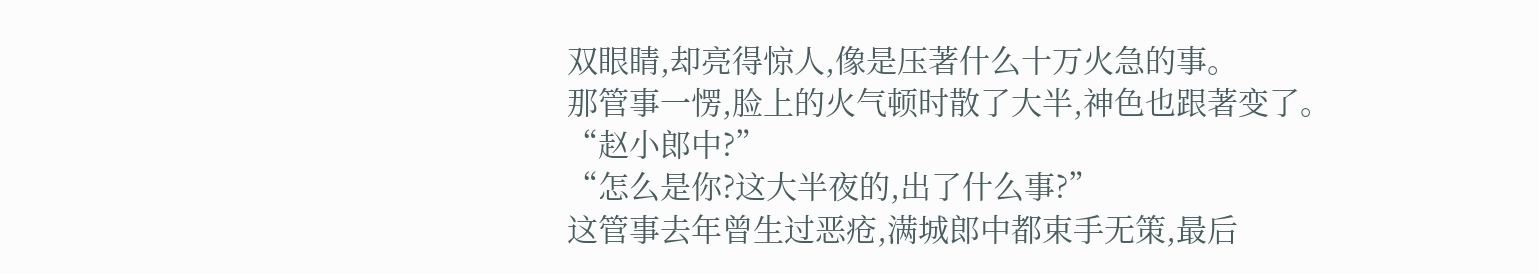双眼睛,却亮得惊人,像是压著什么十万火急的事。
那管事一愣,脸上的火气顿时散了大半,神色也跟著变了。
“赵小郎中?”
“怎么是你?这大半夜的,出了什么事?”
这管事去年曾生过恶疮,满城郎中都束手无策,最后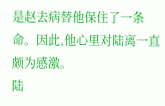是赵去病替他保住了一条命。因此,他心里对陆离一直颇为感激。
陆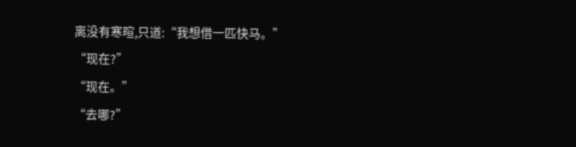离没有寒暄,只道:“我想借一匹快马。”
“现在?”
“现在。”
“去哪?”